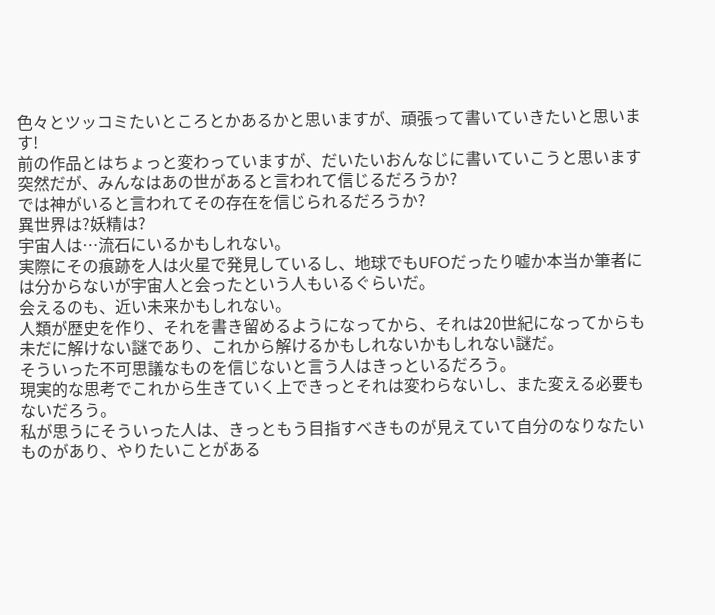色々とツッコミたいところとかあるかと思いますが、頑張って書いていきたいと思います!
前の作品とはちょっと変わっていますが、だいたいおんなじに書いていこうと思います
突然だが、みんなはあの世があると言われて信じるだろうか?
では神がいると言われてその存在を信じられるだろうか?
異世界は?妖精は?
宇宙人は…流石にいるかもしれない。
実際にその痕跡を人は火星で発見しているし、地球でもUFOだったり嘘か本当か筆者には分からないが宇宙人と会ったという人もいるぐらいだ。
会えるのも、近い未来かもしれない。
人類が歴史を作り、それを書き留めるようになってから、それは20世紀になってからも未だに解けない謎であり、これから解けるかもしれないかもしれない謎だ。
そういった不可思議なものを信じないと言う人はきっといるだろう。
現実的な思考でこれから生きていく上できっとそれは変わらないし、また変える必要もないだろう。
私が思うにそういった人は、きっともう目指すべきものが見えていて自分のなりなたいものがあり、やりたいことがある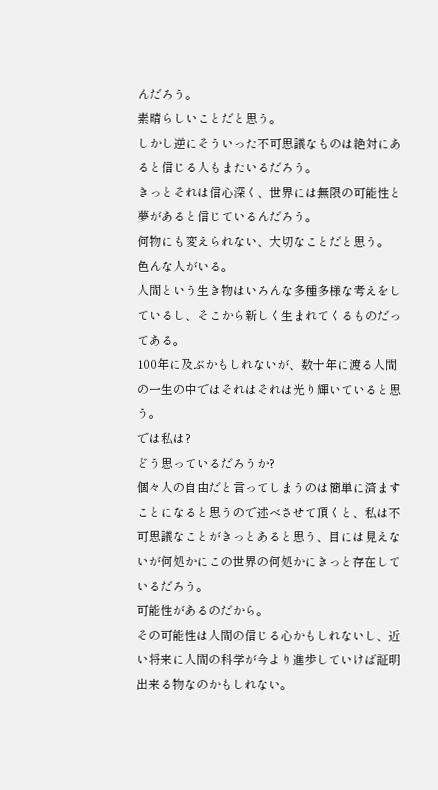んだろう。
素晴らしいことだと思う。
しかし逆にそういった不可思議なものは絶対にあると信じる人もまたいるだろう。
きっとそれは信心深く、世界には無限の可能性と夢があると信じているんだろう。
何物にも変えられない、大切なことだと思う。
色んな人がいる。
人間という生き物はいろんな多種多様な考えをしているし、そこから新しく生まれてくるものだってある。
100年に及ぶかもしれないが、数十年に渡る人間の一生の中ではそれはそれは光り輝いていると思う。
では私は?
どう思っているだろうか?
個々人の自由だと言ってしまうのは簡単に済ますことになると思うので述べさせて頂くと、私は不可思議なことがきっとあると思う、目には見えないが何処かにこの世界の何処かにきっと存在しているだろう。
可能性があるのだから。
その可能性は人間の信じる心かもしれないし、近い将来に人間の科学が今より進歩していけば証明出来る物なのかもしれない。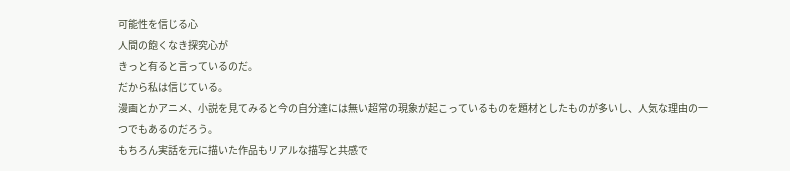可能性を信じる心
人間の飽くなき探究心が
きっと有ると言っているのだ。
だから私は信じている。
漫画とかアニメ、小説を見てみると今の自分達には無い超常の現象が起こっているものを題材としたものが多いし、人気な理由の一つでもあるのだろう。
もちろん実話を元に描いた作品もリアルな描写と共感で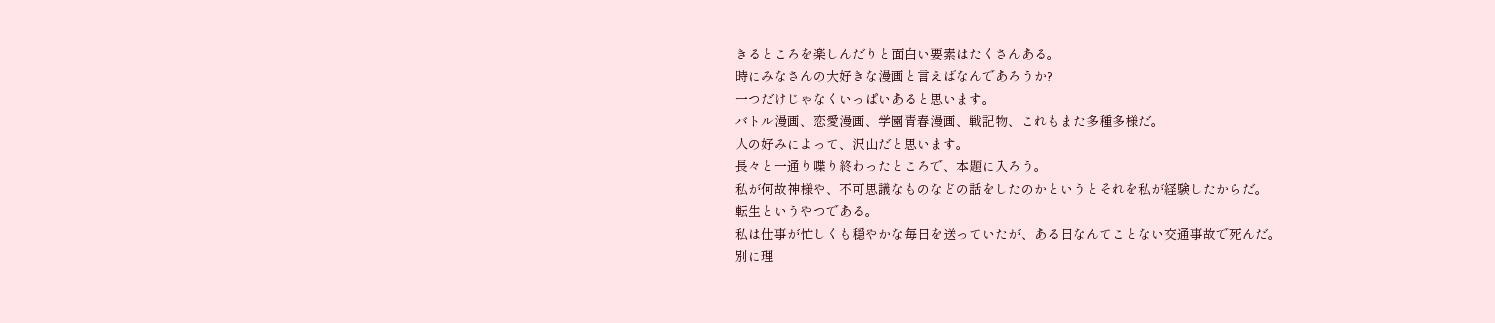きるところを楽しんだりと面白い要素はたくさんある。
時にみなさんの大好きな漫画と言えばなんであろうか?
一つだけじゃなくいっぱいあると思います。
バトル漫画、恋愛漫画、学園青春漫画、戦記物、これもまた多種多様だ。
人の好みによって、沢山だと思います。
長々と一通り喋り終わったところで、本題に入ろう。
私が何故神様や、不可思議なものなどの話をしたのかというとそれを私が経験したからだ。
転生というやつである。
私は仕事が忙しくも穏やかな毎日を送っていたが、ある日なんてことない交通事故で死んだ。
別に理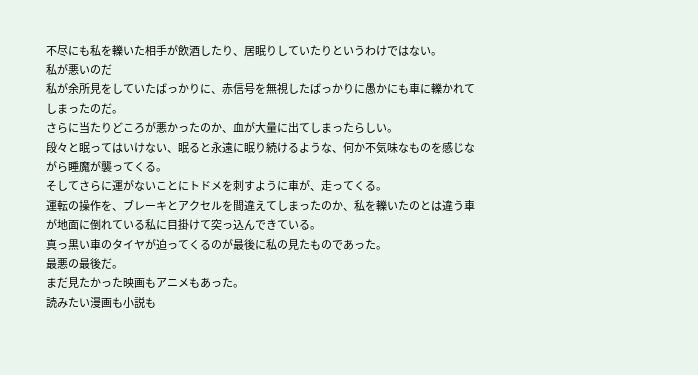不尽にも私を轢いた相手が飲酒したり、居眠りしていたりというわけではない。
私が悪いのだ
私が余所見をしていたばっかりに、赤信号を無視したばっかりに愚かにも車に轢かれてしまったのだ。
さらに当たりどころが悪かったのか、血が大量に出てしまったらしい。
段々と眠ってはいけない、眠ると永遠に眠り続けるような、何か不気味なものを感じながら睡魔が襲ってくる。
そしてさらに運がないことにトドメを刺すように車が、走ってくる。
運転の操作を、ブレーキとアクセルを間違えてしまったのか、私を轢いたのとは違う車が地面に倒れている私に目掛けて突っ込んできている。
真っ黒い車のタイヤが迫ってくるのが最後に私の見たものであった。
最悪の最後だ。
まだ見たかった映画もアニメもあった。
読みたい漫画も小説も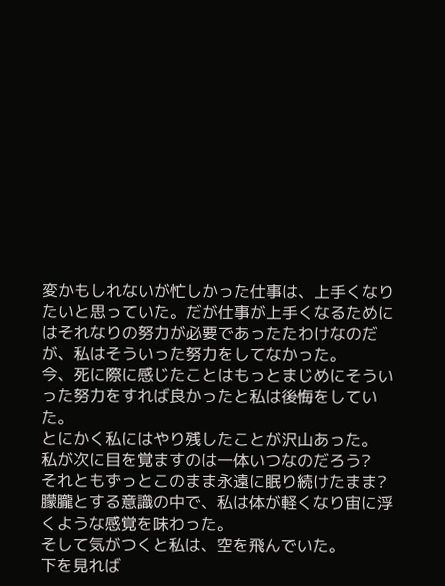変かもしれないが忙しかった仕事は、上手くなりたいと思っていた。だが仕事が上手くなるためにはそれなりの努力が必要であったたわけなのだが、私はそういった努力をしてなかった。
今、死に際に感じたことはもっとまじめにそういった努力をすれば良かったと私は後悔をしていた。
とにかく私にはやり残したことが沢山あった。
私が次に目を覚ますのは一体いつなのだろう?
それともずっとこのまま永遠に眠り続けたまま?
朦朧とする意識の中で、私は体が軽くなり宙に浮くような感覚を味わった。
そして気がつくと私は、空を飛んでいた。
下を見れば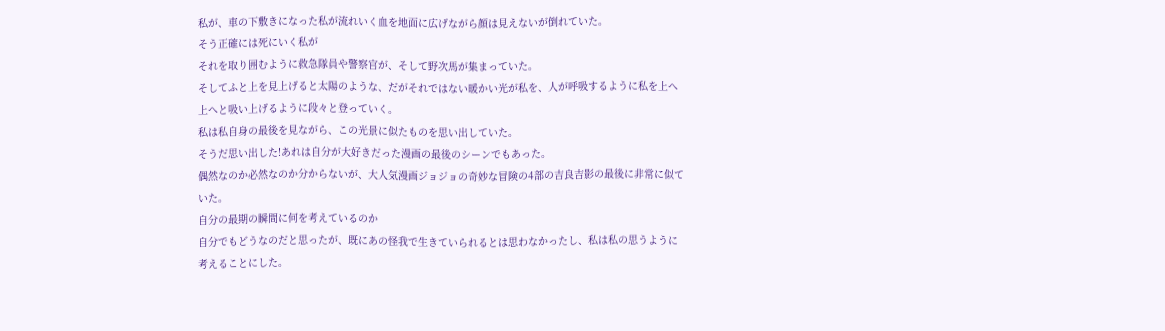私が、車の下敷きになった私が流れいく血を地面に広げながら顔は見えないが倒れていた。
そう正確には死にいく私が
それを取り囲むように救急隊員や警察官が、そして野次馬が集まっていた。
そしてふと上を見上げると太陽のような、だがそれではない暖かい光が私を、人が呼吸するように私を上へ上へと吸い上げるように段々と登っていく。
私は私自身の最後を見ながら、この光景に似たものを思い出していた。
そうだ思い出した!あれは自分が大好きだった漫画の最後のシーンでもあった。
偶然なのか必然なのか分からないが、大人気漫画ジョジョの奇妙な冒険の4部の吉良吉影の最後に非常に似ていた。
自分の最期の瞬間に何を考えているのか
自分でもどうなのだと思ったが、既にあの怪我で生きていられるとは思わなかったし、私は私の思うように考えることにした。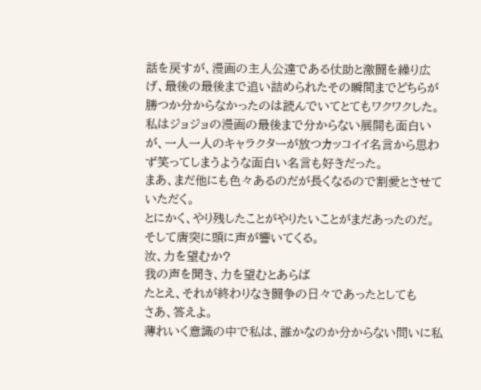話を戻すが、漫画の主人公達である仗助と激闘を繰り広げ、最後の最後まで追い詰められたその瞬間までどちらが勝つか分からなかったのは読んでいてとてもワクワクした。
私はジョジョの漫画の最後まで分からない展開も面白いが、一人一人のキャラクターが放つカッコイイ名言から思わず笑ってしまうような面白い名言も好きだった。
まあ、まだ他にも色々あるのだが長くなるので割愛とさせていただく。
とにかく、やり残したことがやりたいことがまだあったのだ。
そして唐突に頭に声が響いてくる。
汝、力を望むか?
我の声を聞き、力を望むとあらば
たとえ、それが終わりなき闘争の日々であったとしても
さあ、答えよ。
薄れいく意識の中で私は、誰かなのか分からない問いに私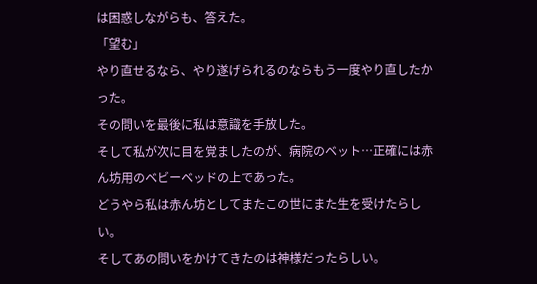は困惑しながらも、答えた。
「望む」
やり直せるなら、やり遂げられるのならもう一度やり直したかった。
その問いを最後に私は意識を手放した。
そして私が次に目を覚ましたのが、病院のベット…正確には赤ん坊用のベビーベッドの上であった。
どうやら私は赤ん坊としてまたこの世にまた生を受けたらしい。
そしてあの問いをかけてきたのは神様だったらしい。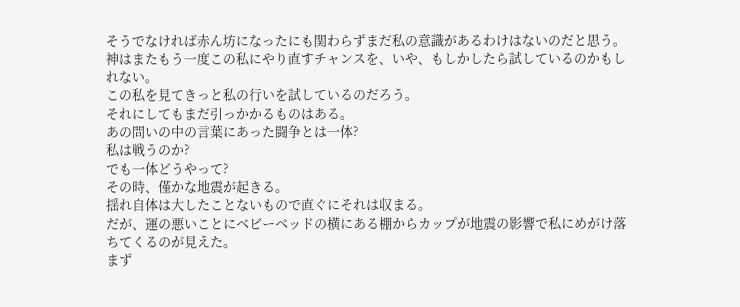そうでなければ赤ん坊になったにも関わらずまだ私の意識があるわけはないのだと思う。
神はまたもう一度この私にやり直すチャンスを、いや、もしかしたら試しているのかもしれない。
この私を見てきっと私の行いを試しているのだろう。
それにしてもまだ引っかかるものはある。
あの問いの中の言葉にあった闘争とは一体?
私は戦うのか?
でも一体どうやって?
その時、僅かな地震が起きる。
揺れ自体は大したことないもので直ぐにそれは収まる。
だが、運の悪いことにベビーベッドの横にある棚からカップが地震の影響で私にめがけ落ちてくるのが見えた。
まず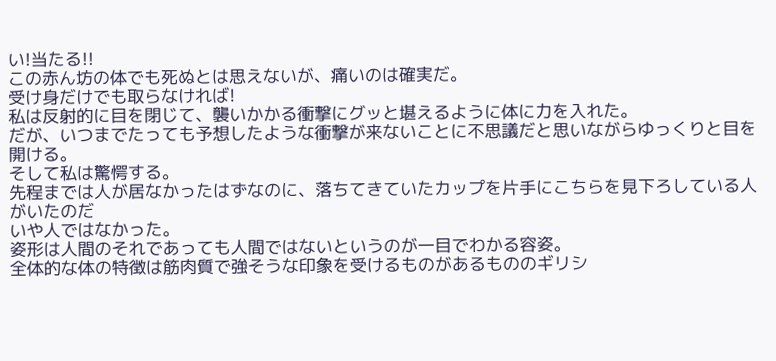い!当たる!!
この赤ん坊の体でも死ぬとは思えないが、痛いのは確実だ。
受け身だけでも取らなければ!
私は反射的に目を閉じて、襲いかかる衝撃にグッと堪えるように体に力を入れた。
だが、いつまでたっても予想したような衝撃が来ないことに不思議だと思いながらゆっくりと目を開ける。
そして私は驚愕する。
先程までは人が居なかったはずなのに、落ちてきていたカップを片手にこちらを見下ろしている人がいたのだ
いや人ではなかった。
姿形は人間のそれであっても人間ではないというのが一目でわかる容姿。
全体的な体の特徴は筋肉質で強そうな印象を受けるものがあるもののギリシ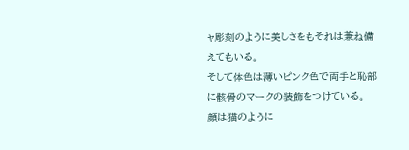ャ彫刻のように美しさをもそれは兼ね備えてもいる。
そして体色は薄いピンク色で両手と恥部に骸骨のマークの装飾をつけている。
顔は猫のように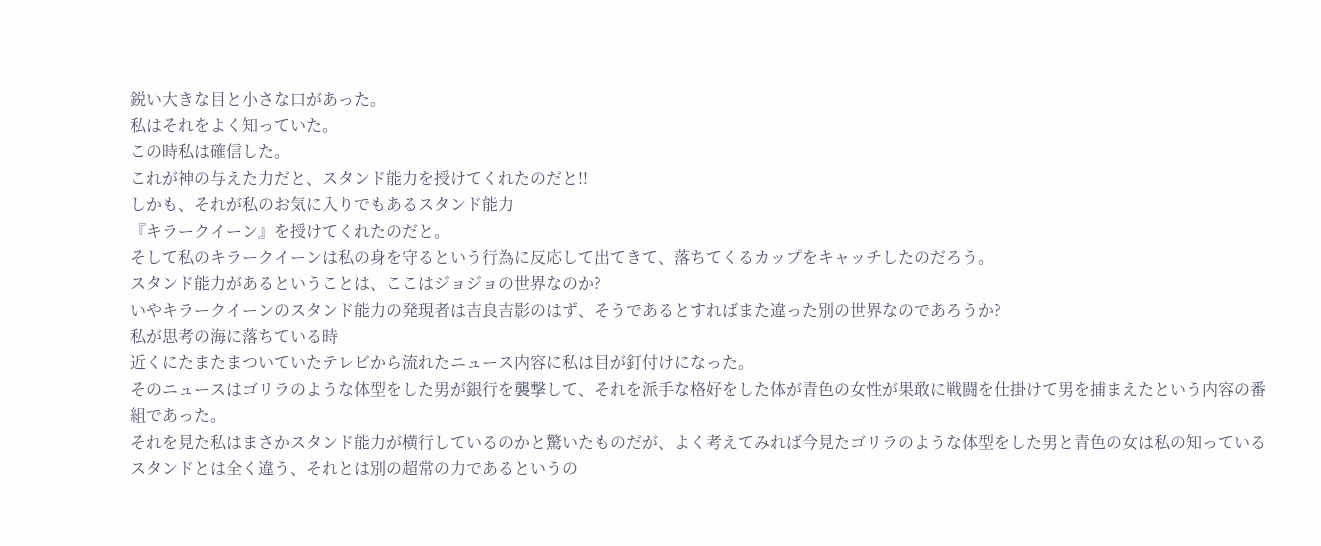鋭い大きな目と小さな口があった。
私はそれをよく知っていた。
この時私は確信した。
これが神の与えた力だと、スタンド能力を授けてくれたのだと!!
しかも、それが私のお気に入りでもあるスタンド能力
『キラークイーン』を授けてくれたのだと。
そして私のキラークイーンは私の身を守るという行為に反応して出てきて、落ちてくるカップをキャッチしたのだろう。
スタンド能力があるということは、ここはジョジョの世界なのか?
いやキラークイーンのスタンド能力の発現者は吉良吉影のはず、そうであるとすればまた違った別の世界なのであろうか?
私が思考の海に落ちている時
近くにたまたまついていたテレビから流れたニュース内容に私は目が釘付けになった。
そのニュースはゴリラのような体型をした男が銀行を襲撃して、それを派手な格好をした体が青色の女性が果敢に戦闘を仕掛けて男を捕まえたという内容の番組であった。
それを見た私はまさかスタンド能力が横行しているのかと驚いたものだが、よく考えてみれば今見たゴリラのような体型をした男と青色の女は私の知っているスタンドとは全く違う、それとは別の超常の力であるというの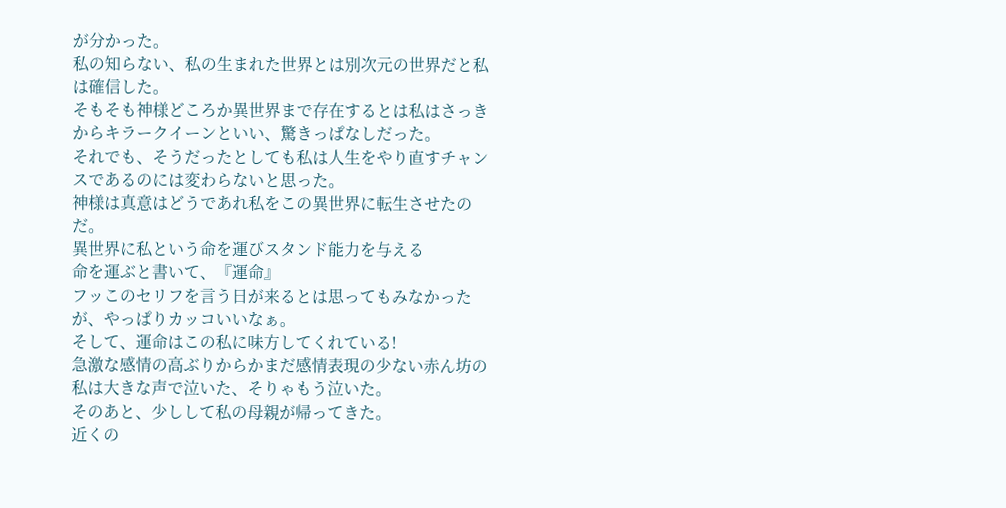が分かった。
私の知らない、私の生まれた世界とは別次元の世界だと私は確信した。
そもそも神様どころか異世界まで存在するとは私はさっきからキラークイーンといい、驚きっぱなしだった。
それでも、そうだったとしても私は人生をやり直すチャンスであるのには変わらないと思った。
神様は真意はどうであれ私をこの異世界に転生させたのだ。
異世界に私という命を運びスタンド能力を与える
命を運ぶと書いて、『運命』
フッこのセリフを言う日が来るとは思ってもみなかったが、やっぱりカッコいいなぁ。
そして、運命はこの私に味方してくれている!
急激な感情の高ぶりからかまだ感情表現の少ない赤ん坊の私は大きな声で泣いた、そりゃもう泣いた。
そのあと、少しして私の母親が帰ってきた。
近くの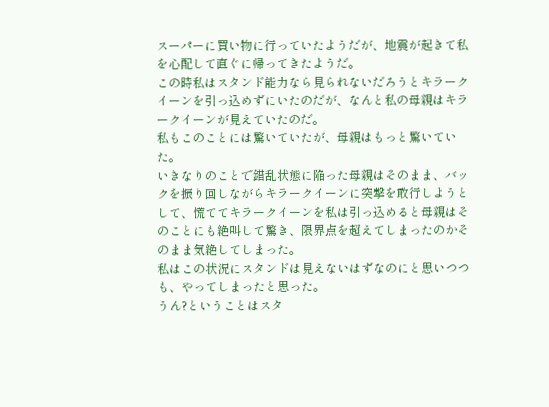スーパーに買い物に行っていたようだが、地震が起きて私を心配して直ぐに帰ってきたようだ。
この時私はスタンド能力なら見られないだろうとキラークイーンを引っ込めずにいたのだが、なんと私の母親はキラークイーンが見えていたのだ。
私もこのことには驚いていたが、母親はもっと驚いていた。
いきなりのことで錯乱状態に陥った母親はそのまま、バックを振り回しながらキラークイーンに突撃を敢行しようとして、慌ててキラークイーンを私は引っ込めると母親はそのことにも絶叫して驚き、限界点を超えてしまったのかそのまま気絶してしまった。
私はこの状況にスタンドは見えないはずなのにと思いつつも、やってしまったと思った。
うん?ということはスタ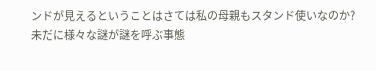ンドが見えるということはさては私の母親もスタンド使いなのか?
未だに様々な謎が謎を呼ぶ事態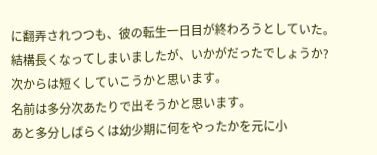に翻弄されつつも、彼の転生一日目が終わろうとしていた。
結構長くなってしまいましたが、いかがだったでしょうか?
次からは短くしていこうかと思います。
名前は多分次あたりで出そうかと思います。
あと多分しばらくは幼少期に何をやったかを元に小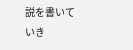説を書いていき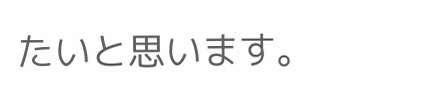たいと思います。